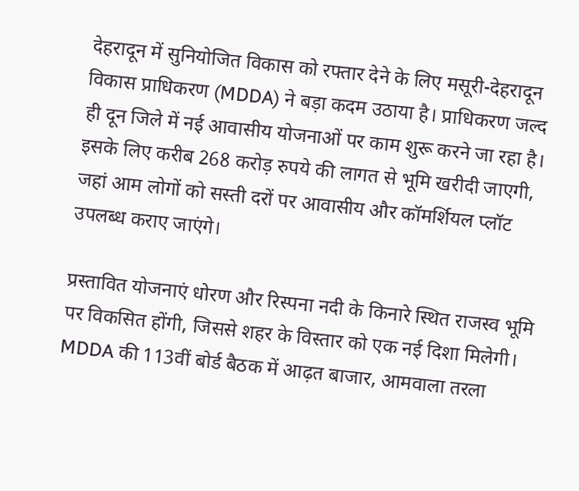देहरादून में सुनियोजित विकास को रफ्तार देने के लिए मसूरी-देहरादून विकास प्राधिकरण (MDDA) ने बड़ा कदम उठाया है। प्राधिकरण जल्द ही दून जिले में नई आवासीय योजनाओं पर काम शुरू करने जा रहा है। इसके लिए करीब 268 करोड़ रुपये की लागत से भूमि खरीदी जाएगी, जहां आम लोगों को सस्ती दरों पर आवासीय और कॉमर्शियल प्लॉट उपलब्ध कराए जाएंगे।

प्रस्तावित योजनाएं धोरण और रिस्पना नदी के किनारे स्थित राजस्व भूमि पर विकसित होंगी, जिससे शहर के विस्तार को एक नई दिशा मिलेगी। MDDA की 113वीं बोर्ड बैठक में आढ़त बाजार, आमवाला तरला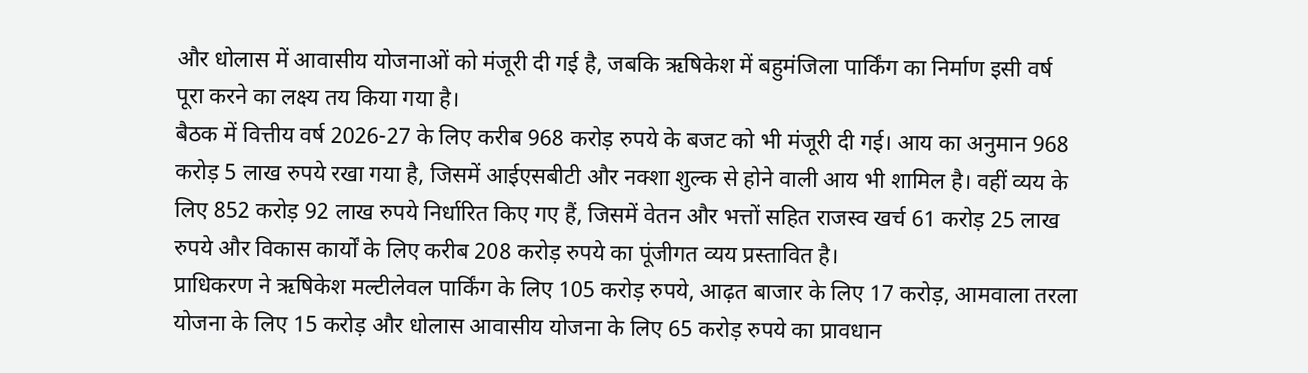और धोलास में आवासीय योजनाओं को मंजूरी दी गई है, जबकि ऋषिकेश में बहुमंजिला पार्किंग का निर्माण इसी वर्ष पूरा करने का लक्ष्य तय किया गया है।
बैठक में वित्तीय वर्ष 2026-27 के लिए करीब 968 करोड़ रुपये के बजट को भी मंजूरी दी गई। आय का अनुमान 968 करोड़ 5 लाख रुपये रखा गया है, जिसमें आईएसबीटी और नक्शा शुल्क से होने वाली आय भी शामिल है। वहीं व्यय के लिए 852 करोड़ 92 लाख रुपये निर्धारित किए गए हैं, जिसमें वेतन और भत्तों सहित राजस्व खर्च 61 करोड़ 25 लाख रुपये और विकास कार्यों के लिए करीब 208 करोड़ रुपये का पूंजीगत व्यय प्रस्तावित है।
प्राधिकरण ने ऋषिकेश मल्टीलेवल पार्किंग के लिए 105 करोड़ रुपये, आढ़त बाजार के लिए 17 करोड़, आमवाला तरला योजना के लिए 15 करोड़ और धोलास आवासीय योजना के लिए 65 करोड़ रुपये का प्रावधान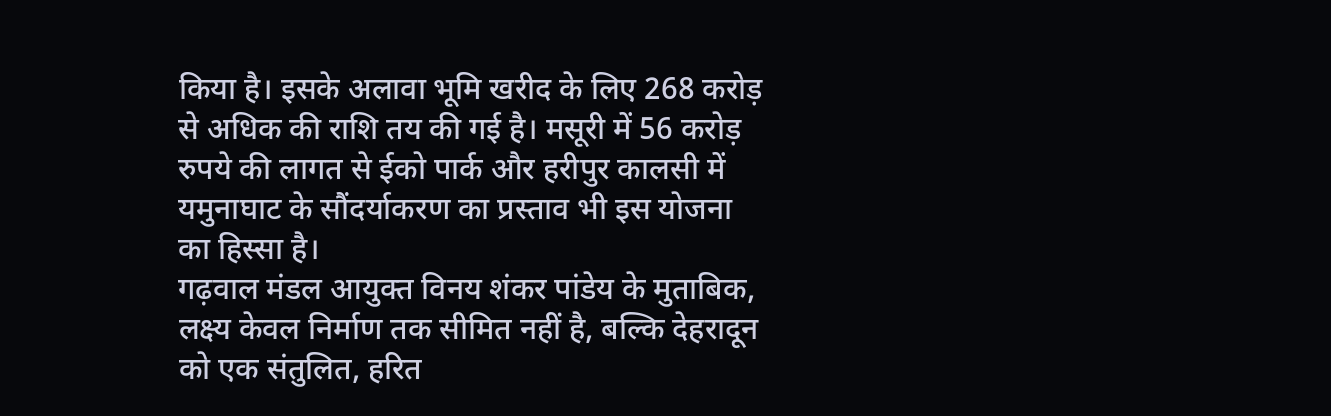किया है। इसके अलावा भूमि खरीद के लिए 268 करोड़ से अधिक की राशि तय की गई है। मसूरी में 56 करोड़ रुपये की लागत से ईको पार्क और हरीपुर कालसी में यमुनाघाट के सौंदर्याकरण का प्रस्ताव भी इस योजना का हिस्सा है।
गढ़वाल मंडल आयुक्त विनय शंकर पांडेय के मुताबिक, लक्ष्य केवल निर्माण तक सीमित नहीं है, बल्कि देहरादून को एक संतुलित, हरित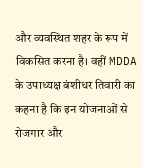और व्यवस्थित शहर के रूप में विकसित करना है। वहीं MDDA के उपाध्यक्ष बंशीधर तिवारी का कहना है कि इन योजनाओं से रोजगार और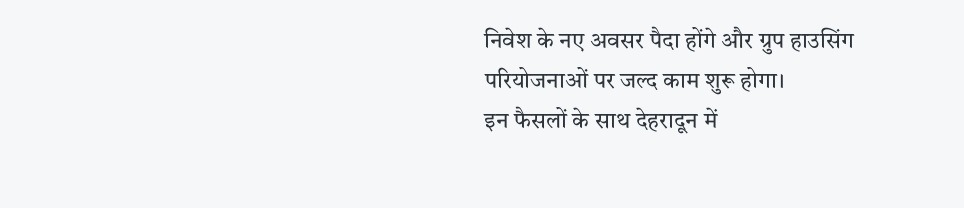निवेश के नए अवसर पैदा होंगे और ग्रुप हाउसिंग परियोजनाओं पर जल्द काम शुरू होगा।
इन फैसलों के साथ देहरादून में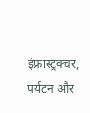इंफ्रास्ट्रक्चर, पर्यटन और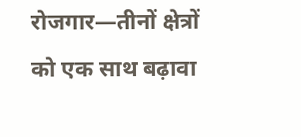रोजगार—तीनों क्षेत्रों को एक साथ बढ़ावा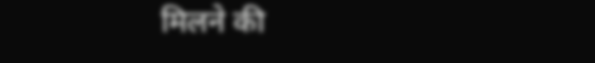मिलने की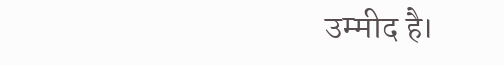उम्मीद है।